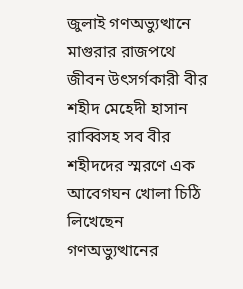জুলাই গণঅভ্যুত্থানে মাগুরার রাজপথে জীবন উৎসর্গকারী বীর শহীদ মেহেদী হাসান রাব্বিসহ সব বীর শহীদদের স্মরণে এক আবেগঘন খোলা চিঠি লিখেছেন গণঅভ্যুত্থানের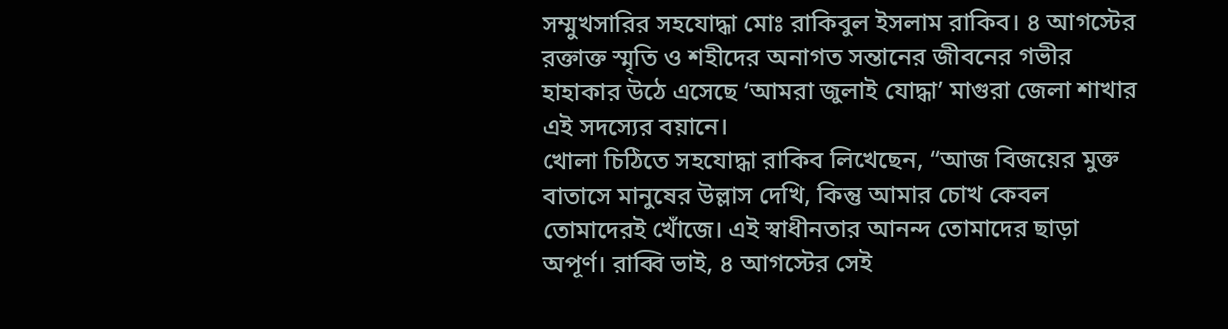সম্মুখসারির সহযোদ্ধা মোঃ রাকিবুল ইসলাম রাকিব। ৪ আগস্টের রক্তাক্ত স্মৃতি ও শহীদের অনাগত সন্তানের জীবনের গভীর হাহাকার উঠে এসেছে ‘আমরা জুলাই যোদ্ধা’ মাগুরা জেলা শাখার এই সদস্যের বয়ানে।
খোলা চিঠিতে সহযোদ্ধা রাকিব লিখেছেন, “আজ বিজয়ের মুক্ত বাতাসে মানুষের উল্লাস দেখি, কিন্তু আমার চোখ কেবল তোমাদেরই খোঁজে। এই স্বাধীনতার আনন্দ তোমাদের ছাড়া অপূর্ণ। রাব্বি ভাই, ৪ আগস্টের সেই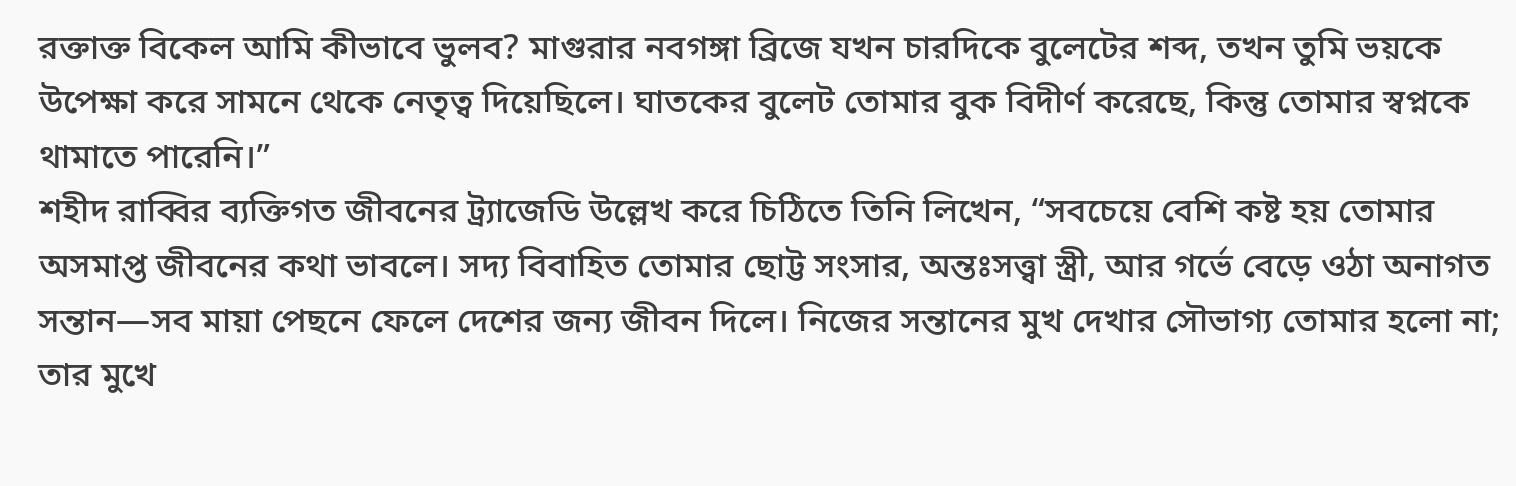রক্তাক্ত বিকেল আমি কীভাবে ভুলব? মাগুরার নবগঙ্গা ব্রিজে যখন চারদিকে বুলেটের শব্দ, তখন তুমি ভয়কে উপেক্ষা করে সামনে থেকে নেতৃত্ব দিয়েছিলে। ঘাতকের বুলেট তোমার বুক বিদীর্ণ করেছে, কিন্তু তোমার স্বপ্নকে থামাতে পারেনি।”
শহীদ রাব্বির ব্যক্তিগত জীবনের ট্র্যাজেডি উল্লেখ করে চিঠিতে তিনি লিখেন, “সবচেয়ে বেশি কষ্ট হয় তোমার অসমাপ্ত জীবনের কথা ভাবলে। সদ্য বিবাহিত তোমার ছোট্ট সংসার, অন্তঃসত্ত্বা স্ত্রী, আর গর্ভে বেড়ে ওঠা অনাগত সন্তান—সব মায়া পেছনে ফেলে দেশের জন্য জীবন দিলে। নিজের সন্তানের মুখ দেখার সৌভাগ্য তোমার হলো না; তার মুখে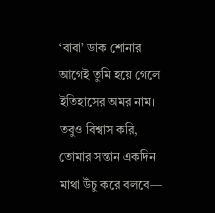‘বাবা’ ডাক শোনার আগেই তুমি হয়ে গেলে ইতিহাসের অমর নাম। তবুও বিশ্বাস করি, তোমার সন্তান একদিন মাথা উঁচু করে বলবে—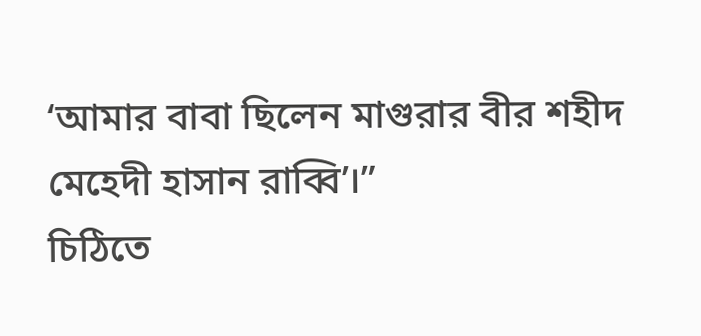‘আমার বাবা ছিলেন মাগুরার বীর শহীদ মেহেদী হাসান রাব্বি’।”
চিঠিতে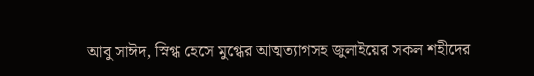আবু সাঈদ, স্নিগ্ধ হেসে মুগ্ধের আত্মত্যাগসহ জুলাইয়ের সকল শহীদের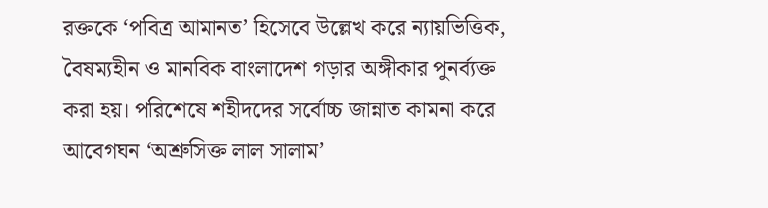রক্তকে ‘পবিত্র আমানত’ হিসেবে উল্লেখ করে ন্যায়ভিত্তিক, বৈষম্যহীন ও মানবিক বাংলাদেশ গড়ার অঙ্গীকার পুনর্ব্যক্ত করা হয়। পরিশেষে শহীদদের সর্বোচ্চ জান্নাত কামনা করে আবেগঘন ‘অশ্রুসিক্ত লাল সালাম’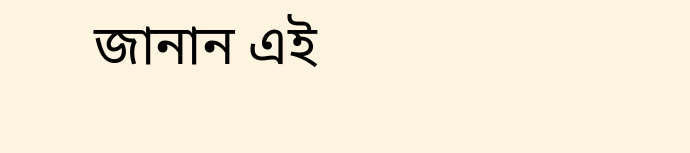জানান এই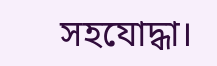সহযোদ্ধা।